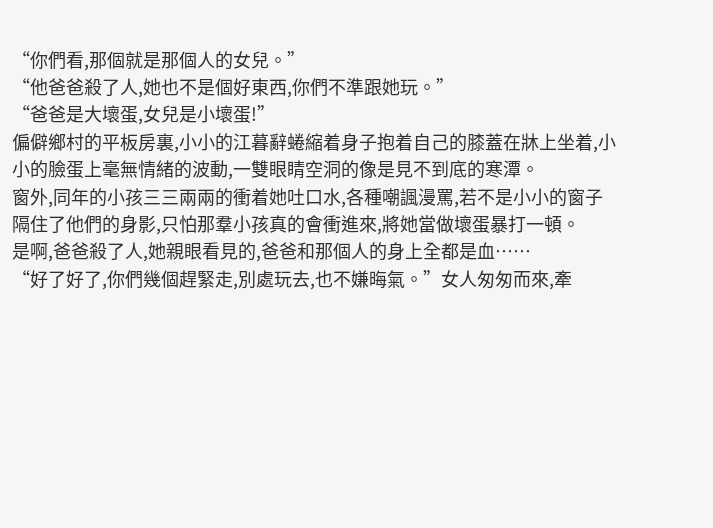“你們看,那個就是那個人的女兒。”
“他爸爸殺了人,她也不是個好東西,你們不準跟她玩。”
“爸爸是大壞蛋,女兒是小壞蛋!”
偏僻鄉村的平板房裏,小小的江暮辭蜷縮着身子抱着自己的膝蓋在牀上坐着,小小的臉蛋上毫無情緒的波動,一雙眼睛空洞的像是見不到底的寒潭。
窗外,同年的小孩三三兩兩的衝着她吐口水,各種嘲諷漫罵,若不是小小的窗子隔住了他們的身影,只怕那羣小孩真的會衝進來,將她當做壞蛋暴打一頓。
是啊,爸爸殺了人,她親眼看見的,爸爸和那個人的身上全都是血……
“好了好了,你們幾個趕緊走,別處玩去,也不嫌晦氣。”女人匆匆而來,牽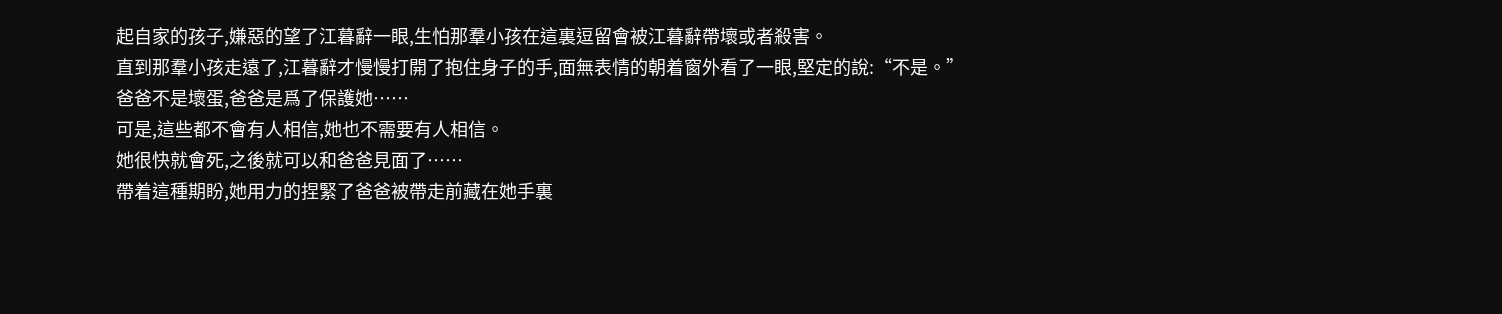起自家的孩子,嫌惡的望了江暮辭一眼,生怕那羣小孩在這裏逗留會被江暮辭帶壞或者殺害。
直到那羣小孩走遠了,江暮辭才慢慢打開了抱住身子的手,面無表情的朝着窗外看了一眼,堅定的說:“不是。”
爸爸不是壞蛋,爸爸是爲了保護她……
可是,這些都不會有人相信,她也不需要有人相信。
她很快就會死,之後就可以和爸爸見面了……
帶着這種期盼,她用力的捏緊了爸爸被帶走前藏在她手裏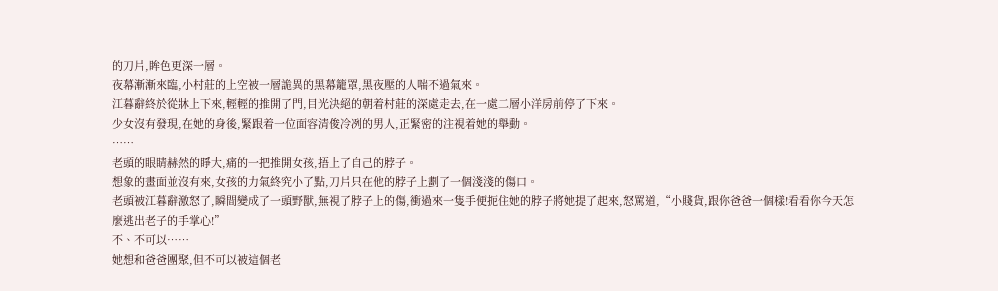的刀片,眸色更深一層。
夜幕漸漸來臨,小村莊的上空被一層詭異的黑幕籠罩,黑夜壓的人喘不過氣來。
江暮辭終於從牀上下來,輕輕的推開了門,目光決絕的朝着村莊的深處走去,在一處二層小洋房前停了下來。
少女沒有發現,在她的身後,緊跟着一位面容清俊冷冽的男人,正緊密的注視着她的舉動。
……
老頭的眼睛赫然的睜大,痛的一把推開女孩,捂上了自己的脖子。
想象的畫面並沒有來,女孩的力氣終究小了點,刀片只在他的脖子上劃了一個淺淺的傷口。
老頭被江暮辭激怒了,瞬間變成了一頭野獸,無視了脖子上的傷,衝過來一隻手便扼住她的脖子將她提了起來,怒罵道,“小賤貨,跟你爸爸一個樣!看看你今天怎麼逃出老子的手掌心!”
不、不可以……
她想和爸爸團聚,但不可以被這個老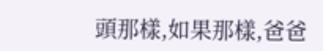頭那樣,如果那樣,爸爸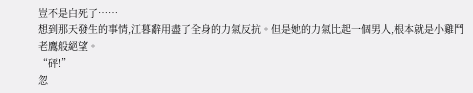豈不是白死了……
想到那天發生的事情,江暮辭用盡了全身的力氣反抗。但是她的力氣比起一個男人,根本就是小雞鬥老鷹般絕望。
“砰!”
忽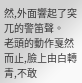然,外面響起了突兀的警笛聲。
老頭的動作戛然而止,臉上由白轉青,不敢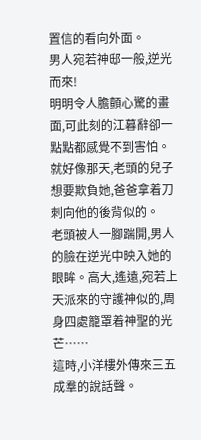置信的看向外面。
男人宛若神邸一般,逆光而來!
明明令人膽顫心驚的畫面,可此刻的江暮辭卻一點點都感覺不到害怕。
就好像那天,老頭的兒子想要欺負她,爸爸拿着刀刺向他的後背似的。
老頭被人一腳踹開,男人的臉在逆光中映入她的眼眸。高大,遙遠,宛若上天派來的守護神似的,周身四處籠罩着神聖的光芒……
這時,小洋樓外傳來三五成羣的說話聲。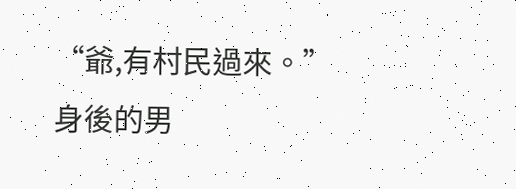“爺,有村民過來。”身後的男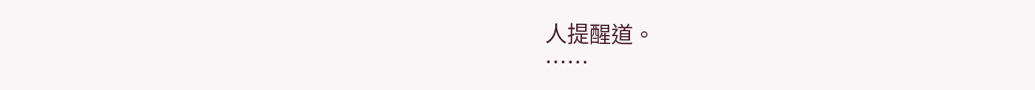人提醒道。
……